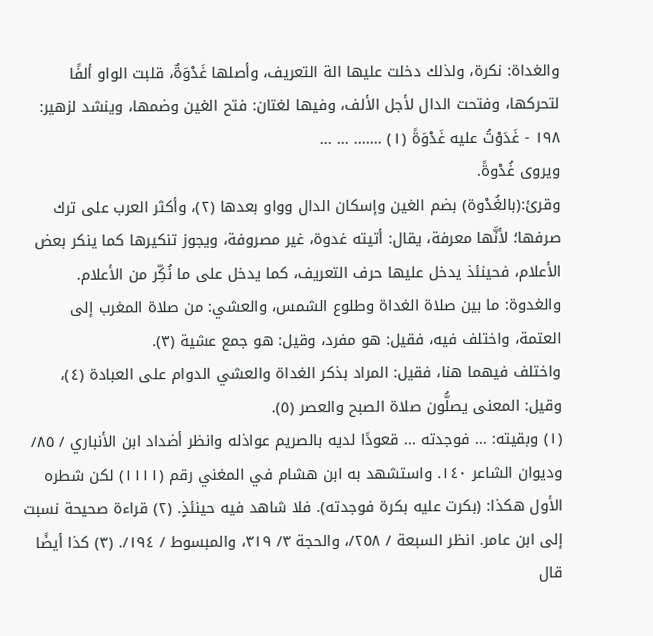والغداة: نكرة، ولذلك دخلت عليها الة التعريف، وأصلها غَدْوَةٌ، قلبت الواو ألفًا لتحركها، وفتحت الدال لأجل الألف، وفيها لغتان: فتح الغين وضمها، وينشد لزهير:
١٩٨ - غَدَوْتُ عليه غَدْوَةً (١) ....... ... ...
ويروى غُدْوةً.
وقرئ:(بالغُدْوة) بضم الغين وإسكان الدال وواو بعدها (٢)، وأكثر العرب على ترك صرفها؛ لأنَّها معرفة، يقال: أتيته غدوة، غير مصروفة، ويجوز تنكيرها كما ينكر بعض الأعلام، فحينئذ يدخل عليها حرف التعريف، كما يدخل على ما نُكِّر من الأعلام.
والغدوة: ما بين صلاة الغداة وطلوع الشمس، والعشي: من صلاة المغرب إلى العتمة، واختلف فيه، فقيل: هو مفرد، وقيل: هو جمع عشية (٣).
واختلف فيهما هنا، فقيل: المراد بذكر الغداة والعشي الدوام على العبادة (٤)، وقيل: المعنى يصلُّون صلاة الصبح والعصر (٥).
(١) وبقيته: ... فوجدته ... قعودًا لديه بالصريم عواذله وانظر أضداد ابن الأنباري / ٨٥/ وديوان الشاعر ١٤٠. واستشهد به ابن هشام في المغني رقم (١١١١) لكن شطره الأول هكذا: (بكرت عليه بكرة فوجدته). فلا شاهد فيه حينئذٍ. (٢) قراءة صحيحة نسبت إلى ابن عامر. انظر السبعة / ٢٥٨/، والحجة ٣/ ٣١٩، والمبسوط / ١٩٤/. (٣) كذا أيضًا قال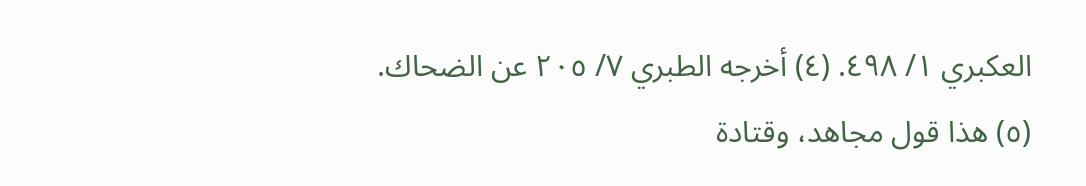العكبري ١/ ٤٩٨. (٤) أخرجه الطبري ٧/ ٢٠٥ عن الضحاك. (٥) هذا قول مجاهد، وقتادة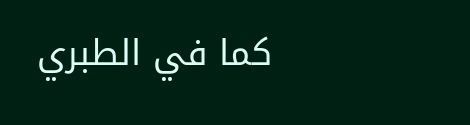كما في الطبري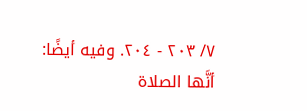٧/ ٢٠٣ - ٢٠٤. وفيه أيضًا: أنَّها الصلاة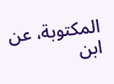المكتوبة، عن ابن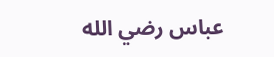عباس رضي الله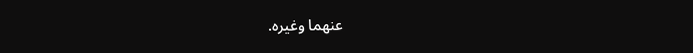عنهما وغيره.